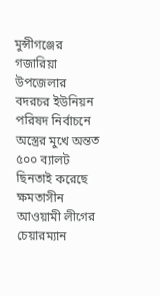মুন্সীগঞ্জের গজারিয়া উপজেলার বদরচর ইউনিয়ন পরিষদ নির্বাচনে অস্ত্রের মুখে অন্তত ৫০০ ব্যালট ছিনতাই করেছে ক্ষমতাসীন আওয়ামী লীগের চেয়ারম্যান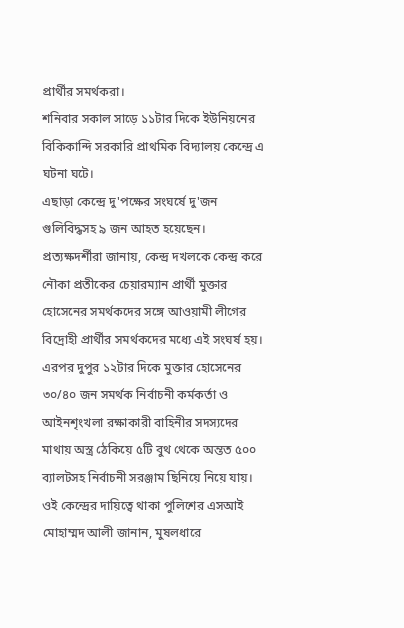প্রার্থীর সমর্থকরা।
শনিবার সকাল সাড়ে ১১টার দিকে ইউনিয়নের বিকিকান্দি সরকারি প্রাথমিক বিদ্যালয় কেন্দ্রে এ ঘটনা ঘটে।
এছাড়া কেন্দ্রে দু'পক্ষের সংঘর্ষে দু'জন গুলিবিদ্ধসহ ৯ জন আহত হয়েছেন।
প্রত্যক্ষদর্শীরা জানায়, কেন্দ্র দখলকে কেন্দ্র করে নৌকা প্রতীকের চেয়ারম্যান প্রার্থী মুক্তার হোসেনের সমর্থকদের সঙ্গে আওয়ামী লীগের বিদ্রোহী প্রার্থীর সমর্থকদের মধ্যে এই সংঘর্ষ হয়।
এরপর দুপুর ১২টার দিকে মুক্তার হোসেনের ৩০/৪০ জন সমর্থক নির্বাচনী কর্মকর্তা ও আইনশৃংখলা রক্ষাকারী বাহিনীর সদস্যদের মাথায় অস্ত্র ঠেকিয়ে ৫টি বুথ থেকে অন্তত ৫০০ ব্যালটসহ নির্বাচনী সরঞ্জাম ছিনিয়ে নিয়ে যায়।
ওই কেন্দ্রের দায়িত্বে থাকা পুলিশের এসআই মোহাম্মদ আলী জানান, মুষলধারে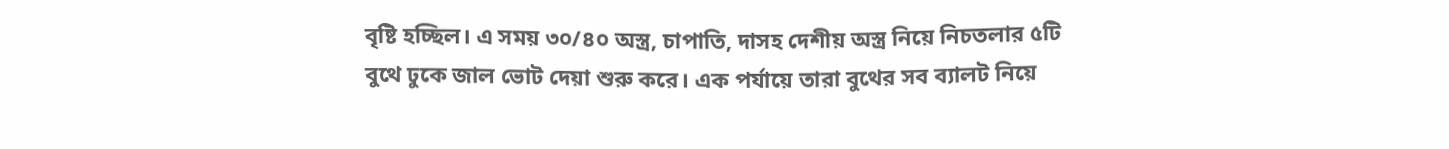বৃষ্টি হচ্ছিল। এ সময় ৩০/৪০ অস্ত্র, চাপাতি, দাসহ দেশীয় অস্ত্র নিয়ে নিচতলার ৫টি বুথে ঢুকে জাল ভোট দেয়া শুরু করে। এক পর্যায়ে তারা বুথের সব ব্যালট নিয়ে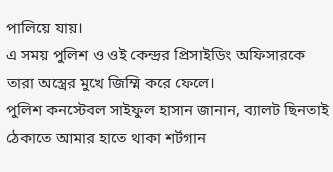পালিয়ে যায়।
এ সময় পুলিশ ও ওই কেন্দ্রর প্রিসাইডিং অফিসারকে তারা অস্ত্রের মুখে জিম্মি করে ফেলে।
পুলিশ কনস্টেবল সাইফুল হাসান জানান, ব্যালট ছিনতাই ঠেকাতে আমার হাতে থাকা শর্টগান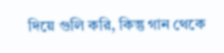দিয়ে গুলি করি, কিন্তু গান থেকে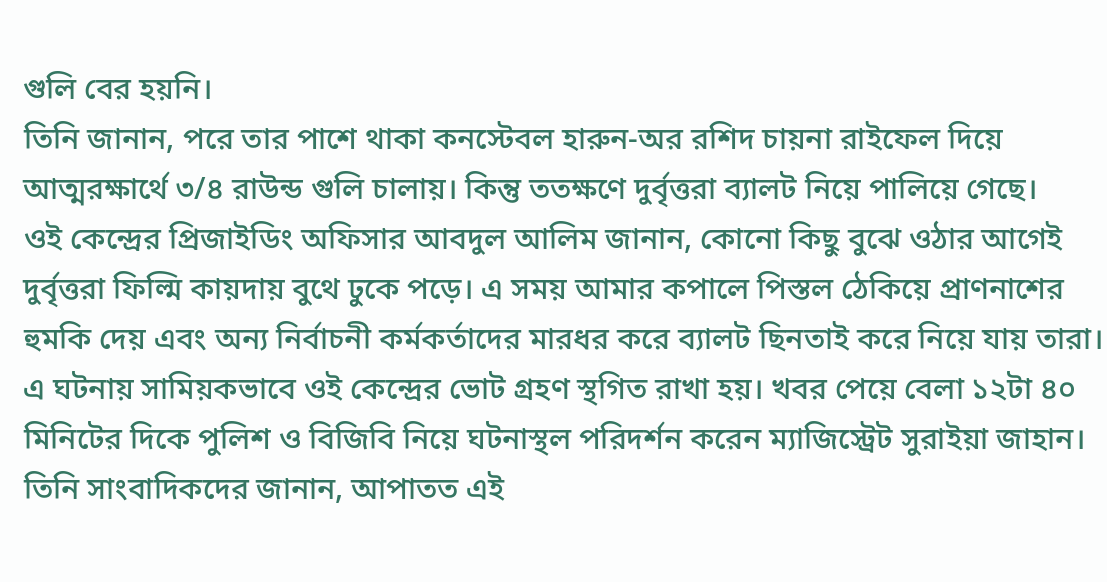গুলি বের হয়নি।
তিনি জানান, পরে তার পাশে থাকা কনস্টেবল হারুন-অর রশিদ চায়না রাইফেল দিয়ে আত্মরক্ষার্থে ৩/৪ রাউন্ড গুলি চালায়। কিন্তু ততক্ষণে দুর্বৃত্তরা ব্যালট নিয়ে পালিয়ে গেছে।
ওই কেন্দ্রের প্রিজাইডিং অফিসার আবদুল আলিম জানান, কোনো কিছু বুঝে ওঠার আগেই দুর্বৃত্তরা ফিল্মি কায়দায় বুথে ঢুকে পড়ে। এ সময় আমার কপালে পিস্তল ঠেকিয়ে প্রাণনাশের হুমকি দেয় এবং অন্য নির্বাচনী কর্মকর্তাদের মারধর করে ব্যালট ছিনতাই করে নিয়ে যায় তারা।
এ ঘটনায় সামিয়কভাবে ওই কেন্দ্রের ভোট গ্রহণ স্থগিত রাখা হয়। খবর পেয়ে বেলা ১২টা ৪০ মিনিটের দিকে পুলিশ ও বিজিবি নিয়ে ঘটনাস্থল পরিদর্শন করেন ম্যাজিস্ট্রেট সুরাইয়া জাহান।
তিনি সাংবাদিকদের জানান, আপাতত এই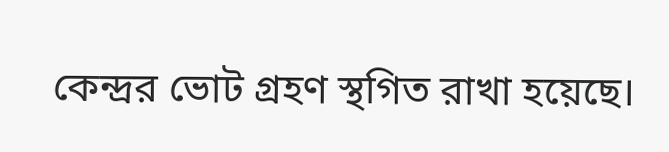কেন্দ্রর ভোট গ্রহণ স্থগিত রাখা হয়েছে।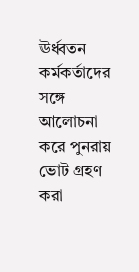ঊর্ধ্বতন কর্মকর্তাদের সঙ্গে আলোচনা করে পুনরায় ভোট গ্রহণ করা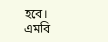হবে।
এমবি